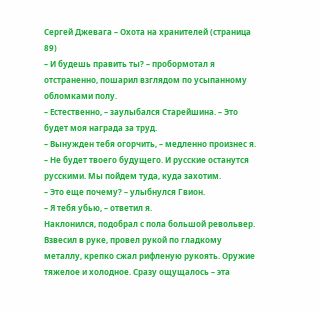Сергей Джевага – Охота на хранителей (страница 89)
– И будешь править ты? – пробормотал я отстраненно, пошарил взглядом по усыпанному обломками полу.
– Естественно, – заулыбался Старейшина. – Это будет моя награда за труд.
– Вынужден тебя огорчить, – медленно произнес я. – Не будет твоего будущего. И русские останутся русскими. Мы пойдем туда, куда захотим.
– Это еще почему? – улыбнулся Гвион.
– Я тебя убью, – ответил я.
Наклонился, подобрал с пола большой револьвер. Взвесил в руке, провел рукой по гладкому металлу, крепко сжал рифленую рукоять. Оружие тяжелое и холодное. Сразу ощущалось – эта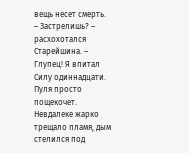вещь несет смерть.
– Застрелишь? – расхохотался Старейшина. – Глупец! Я впитал Силу одиннадцати. Пуля просто пощекочет.
Невдалеке жарко трещало пламя, дым стелился под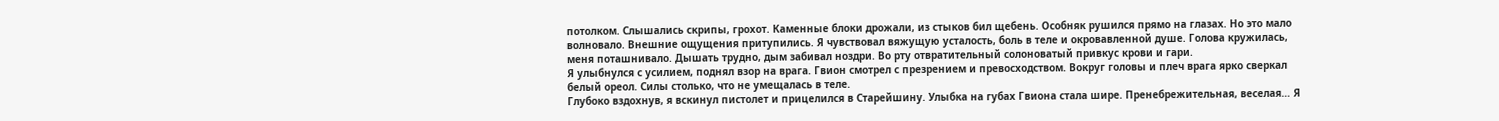потолком. Слышались скрипы, грохот. Каменные блоки дрожали, из стыков бил щебень. Особняк рушился прямо на глазах. Но это мало волновало. Внешние ощущения притупились. Я чувствовал вяжущую усталость, боль в теле и окровавленной душе. Голова кружилась, меня поташнивало. Дышать трудно, дым забивал ноздри. Во рту отвратительный солоноватый привкус крови и гари.
Я улыбнулся с усилием, поднял взор на врага. Гвион смотрел с презрением и превосходством. Вокруг головы и плеч врага ярко сверкал белый ореол. Силы столько, что не умещалась в теле.
Глубоко вздохнув, я вскинул пистолет и прицелился в Старейшину. Улыбка на губах Гвиона стала шире. Пренебрежительная, веселая… Я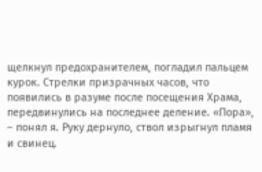щелкнул предохранителем, погладил пальцем курок. Стрелки призрачных часов, что появились в разуме после посещения Храма, передвинулись на последнее деление. «Пора», – понял я. Руку дернуло, ствол изрыгнул пламя и свинец.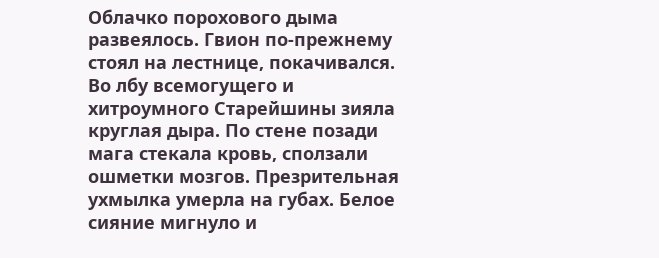Облачко порохового дыма развеялось. Гвион по-прежнему стоял на лестнице, покачивался. Во лбу всемогущего и хитроумного Старейшины зияла круглая дыра. По стене позади мага стекала кровь, сползали ошметки мозгов. Презрительная ухмылка умерла на губах. Белое сияние мигнуло и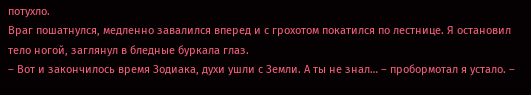потухло.
Враг пошатнулся, медленно завалился вперед и с грохотом покатился по лестнице. Я остановил тело ногой, заглянул в бледные буркала глаз.
– Вот и закончилось время Зодиака, духи ушли с Земли. А ты не знал… – пробормотал я устало. –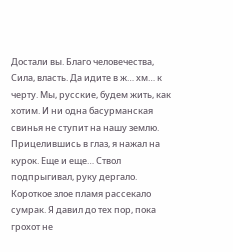Достали вы. Благо человечества, Сила, власть. Да идите в ж… хм… к черту. Мы, русские, будем жить, как хотим. И ни одна басурманская свинья не ступит на нашу землю.
Прицелившись в глаз, я нажал на курок. Еще и еще… Ствол подпрыгивал, руку дергало. Короткое злое пламя рассекало сумрак. Я давил до тех пор, пока грохот не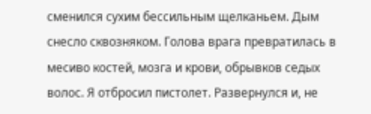сменился сухим бессильным щелканьем. Дым снесло сквозняком. Голова врага превратилась в месиво костей, мозга и крови, обрывков седых волос. Я отбросил пистолет. Развернулся и, не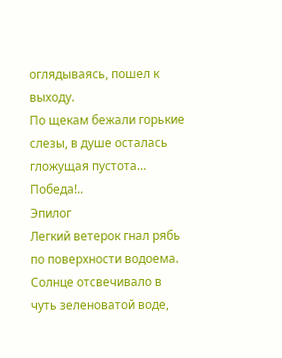оглядываясь, пошел к выходу.
По щекам бежали горькие слезы, в душе осталась гложущая пустота… Победа!..
Эпилог
Легкий ветерок гнал рябь по поверхности водоема. Солнце отсвечивало в чуть зеленоватой воде,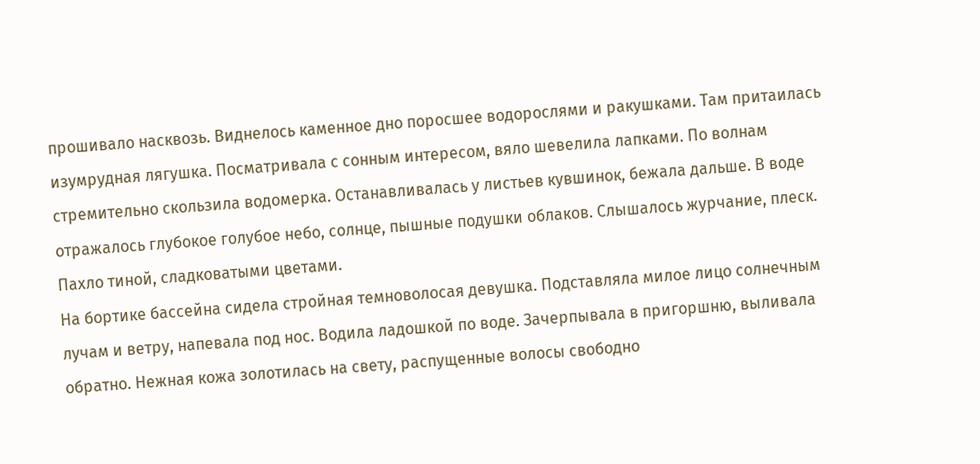прошивало насквозь. Виднелось каменное дно поросшее водорослями и ракушками. Там притаилась изумрудная лягушка. Посматривала с сонным интересом, вяло шевелила лапками. По волнам стремительно скользила водомерка. Останавливалась у листьев кувшинок, бежала дальше. В воде отражалось глубокое голубое небо, солнце, пышные подушки облаков. Слышалось журчание, плеск. Пахло тиной, сладковатыми цветами.
На бортике бассейна сидела стройная темноволосая девушка. Подставляла милое лицо солнечным лучам и ветру, напевала под нос. Водила ладошкой по воде. Зачерпывала в пригоршню, выливала обратно. Нежная кожа золотилась на свету, распущенные волосы свободно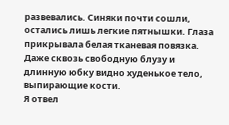развевались. Синяки почти сошли, остались лишь легкие пятнышки. Глаза прикрывала белая тканевая повязка. Даже сквозь свободную блузу и длинную юбку видно худенькое тело, выпирающие кости.
Я отвел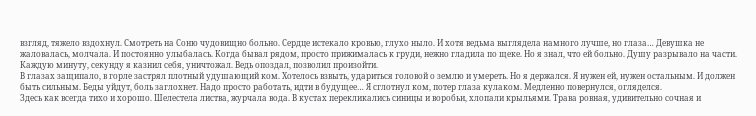взгляд, тяжело вздохнул. Смотреть на Соню чудовищно больно. Сердце истекало кровью, глухо ныло. И хотя ведьма выглядела намного лучше, но глаза… Девушка не жаловалась, молчала. И постоянно улыбалась. Когда бывал рядом, просто прижималась к груди, нежно гладила по щеке. Но я знал, что ей больно. Душу разрывало на части. Каждую минуту, секунду я казнил себя, уничтожал. Ведь опоздал, позволил произойти.
В глазах защипало, в горле застрял плотный удушающий ком. Хотелось взвыть, удариться головой о землю и умереть. Но я держался. Я нужен ей, нужен остальным. И должен быть сильным. Беды уйдут, боль заглохнет. Надо просто работать, идти в будущее… Я сглотнул ком, потер глаза кулаком. Медленно повернулся, огляделся.
Здесь как всегда тихо и хорошо. Шелестела листва, журчала вода. В кустах перекликались синицы и воробьи, хлопали крыльями. Трава ровная, удивительно сочная и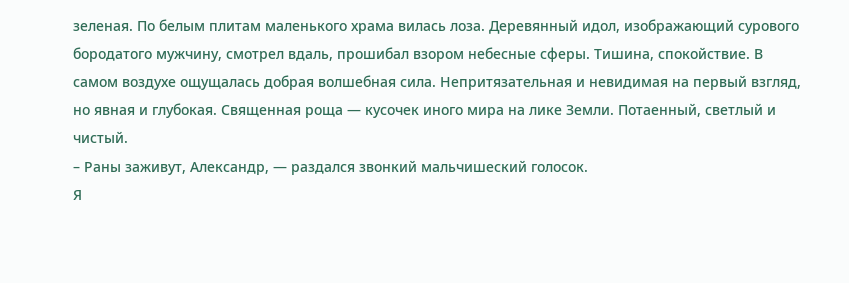зеленая. По белым плитам маленького храма вилась лоза. Деревянный идол, изображающий сурового бородатого мужчину, смотрел вдаль, прошибал взором небесные сферы. Тишина, спокойствие. В самом воздухе ощущалась добрая волшебная сила. Непритязательная и невидимая на первый взгляд, но явная и глубокая. Священная роща — кусочек иного мира на лике Земли. Потаенный, светлый и чистый.
– Раны заживут, Александр, — раздался звонкий мальчишеский голосок.
Я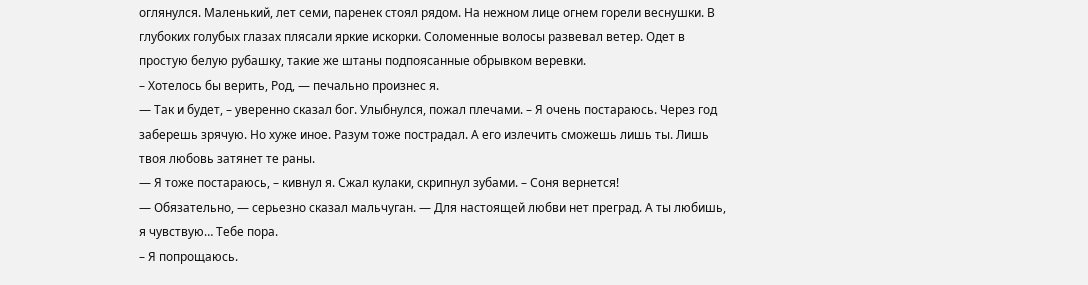оглянулся. Маленький, лет семи, паренек стоял рядом. На нежном лице огнем горели веснушки. В глубоких голубых глазах плясали яркие искорки. Соломенные волосы развевал ветер. Одет в простую белую рубашку, такие же штаны подпоясанные обрывком веревки.
– Хотелось бы верить, Род, — печально произнес я.
— Так и будет, – уверенно сказал бог. Улыбнулся, пожал плечами. – Я очень постараюсь. Через год заберешь зрячую. Но хуже иное. Разум тоже пострадал. А его излечить сможешь лишь ты. Лишь твоя любовь затянет те раны.
— Я тоже постараюсь, – кивнул я. Сжал кулаки, скрипнул зубами. – Соня вернется!
— Обязательно, — серьезно сказал мальчуган. — Для настоящей любви нет преград. А ты любишь, я чувствую… Тебе пора.
– Я попрощаюсь.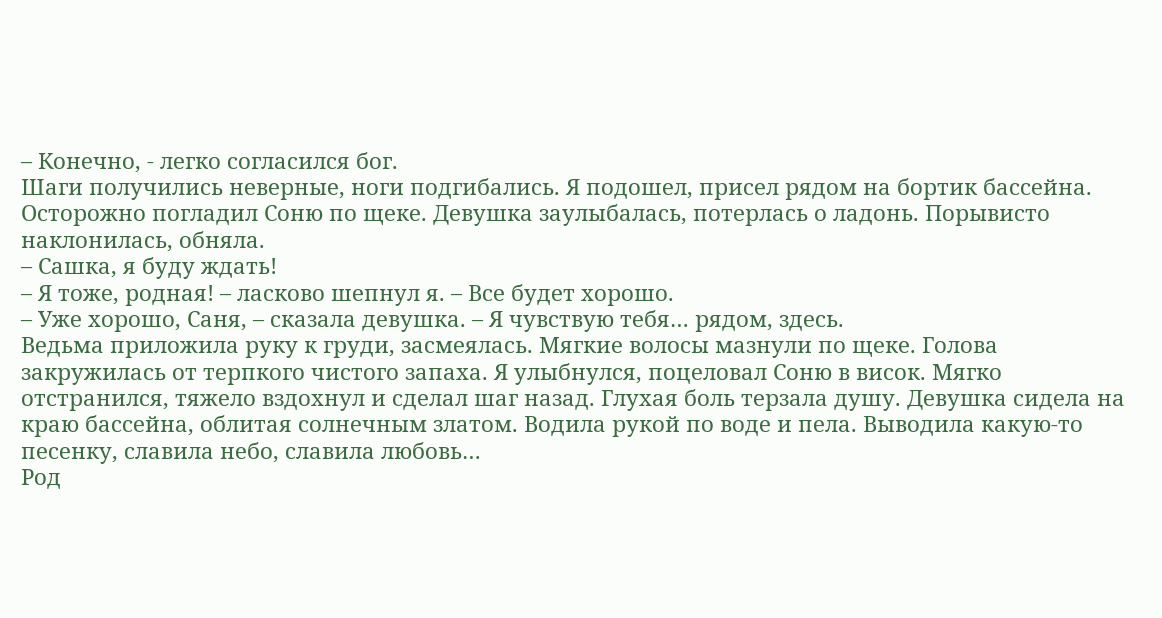– Конечно, - легко согласился бог.
Шаги получились неверные, ноги подгибались. Я подошел, присел рядом на бортик бассейна. Осторожно погладил Соню по щеке. Девушка заулыбалась, потерлась о ладонь. Порывисто наклонилась, обняла.
– Сашка, я буду ждать!
– Я тоже, родная! – ласково шепнул я. – Все будет хорошо.
– Уже хорошо, Саня, – сказала девушка. – Я чувствую тебя… рядом, здесь.
Ведьма приложила руку к груди, засмеялась. Мягкие волосы мазнули по щеке. Голова закружилась от терпкого чистого запаха. Я улыбнулся, поцеловал Соню в висок. Мягко отстранился, тяжело вздохнул и сделал шаг назад. Глухая боль терзала душу. Девушка сидела на краю бассейна, облитая солнечным златом. Водила рукой по воде и пела. Выводила какую-то песенку, славила небо, славила любовь…
Род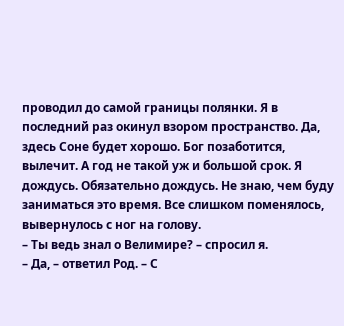проводил до самой границы полянки. Я в последний раз окинул взором пространство. Да, здесь Соне будет хорошо. Бог позаботится, вылечит. А год не такой уж и большой срок. Я дождусь. Обязательно дождусь. Не знаю, чем буду заниматься это время. Все слишком поменялось, вывернулось с ног на голову.
– Ты ведь знал о Велимире? – спросил я.
– Да, – ответил Род. – С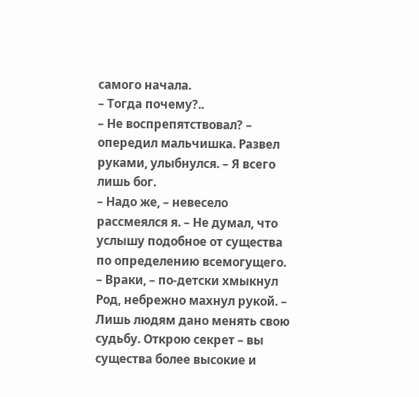самого начала.
– Тогда почему?..
– Не воспрепятствовал? – опередил мальчишка. Развел руками, улыбнулся. – Я всего лишь бог.
– Надо же, – невесело рассмеялся я. – Не думал, что услышу подобное от существа по определению всемогущего.
– Враки, – по-детски хмыкнул Род, небрежно махнул рукой. – Лишь людям дано менять свою судьбу. Открою секрет – вы существа более высокие и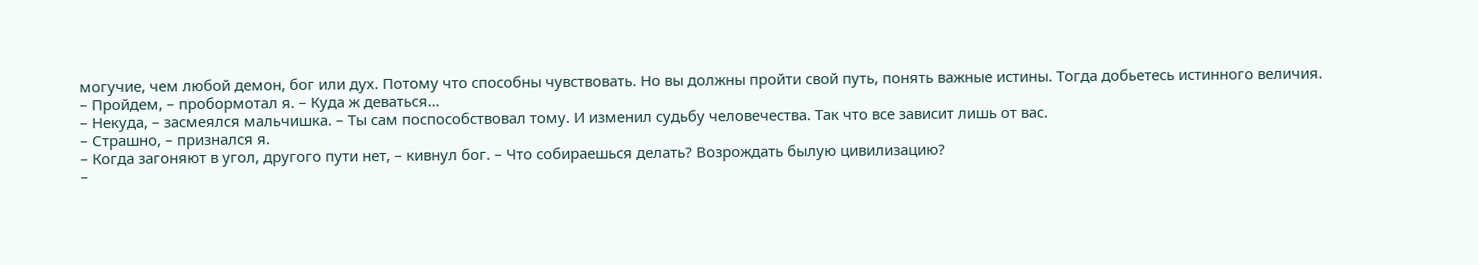могучие, чем любой демон, бог или дух. Потому что способны чувствовать. Но вы должны пройти свой путь, понять важные истины. Тогда добьетесь истинного величия.
– Пройдем, – пробормотал я. – Куда ж деваться…
– Некуда, – засмеялся мальчишка. – Ты сам поспособствовал тому. И изменил судьбу человечества. Так что все зависит лишь от вас.
– Страшно, – признался я.
– Когда загоняют в угол, другого пути нет, – кивнул бог. – Что собираешься делать? Возрождать былую цивилизацию?
–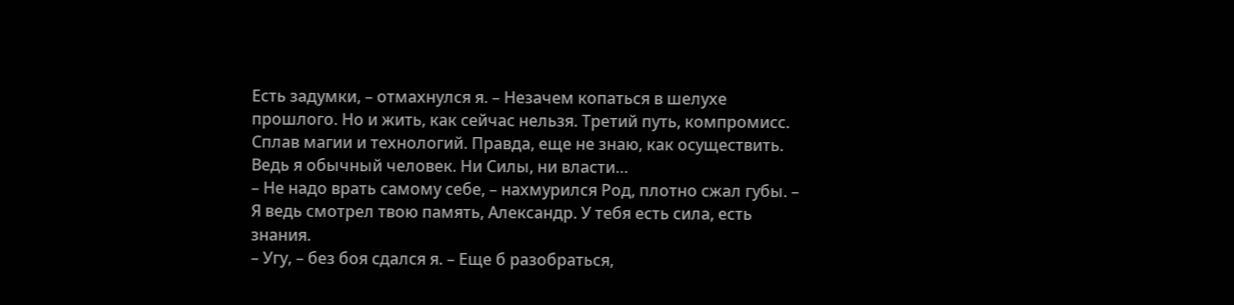Есть задумки, – отмахнулся я. – Незачем копаться в шелухе прошлого. Но и жить, как сейчас нельзя. Третий путь, компромисс. Сплав магии и технологий. Правда, еще не знаю, как осуществить. Ведь я обычный человек. Ни Силы, ни власти…
– Не надо врать самому себе, – нахмурился Род, плотно сжал губы. – Я ведь смотрел твою память, Александр. У тебя есть сила, есть знания.
– Угу, – без боя сдался я. – Еще б разобраться,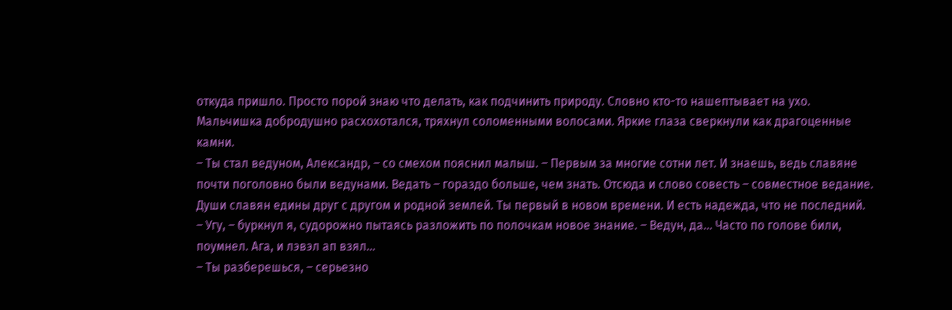откуда пришло. Просто порой знаю что делать, как подчинить природу. Словно кто-то нашептывает на ухо.
Мальчишка добродушно расхохотался, тряхнул соломенными волосами. Яркие глаза сверкнули как драгоценные камни.
– Ты стал ведуном, Александр, – со смехом пояснил малыш. – Первым за многие сотни лет. И знаешь, ведь славяне почти поголовно были ведунами. Ведать – гораздо больше, чем знать. Отсюда и слово совесть – совместное ведание. Души славян едины друг с другом и родной землей. Ты первый в новом времени. И есть надежда, что не последний.
– Угу, – буркнул я, судорожно пытаясь разложить по полочкам новое знание. – Ведун, да… Часто по голове били, поумнел. Ага, и лэвэл ап взял…
– Ты разберешься, – серьезно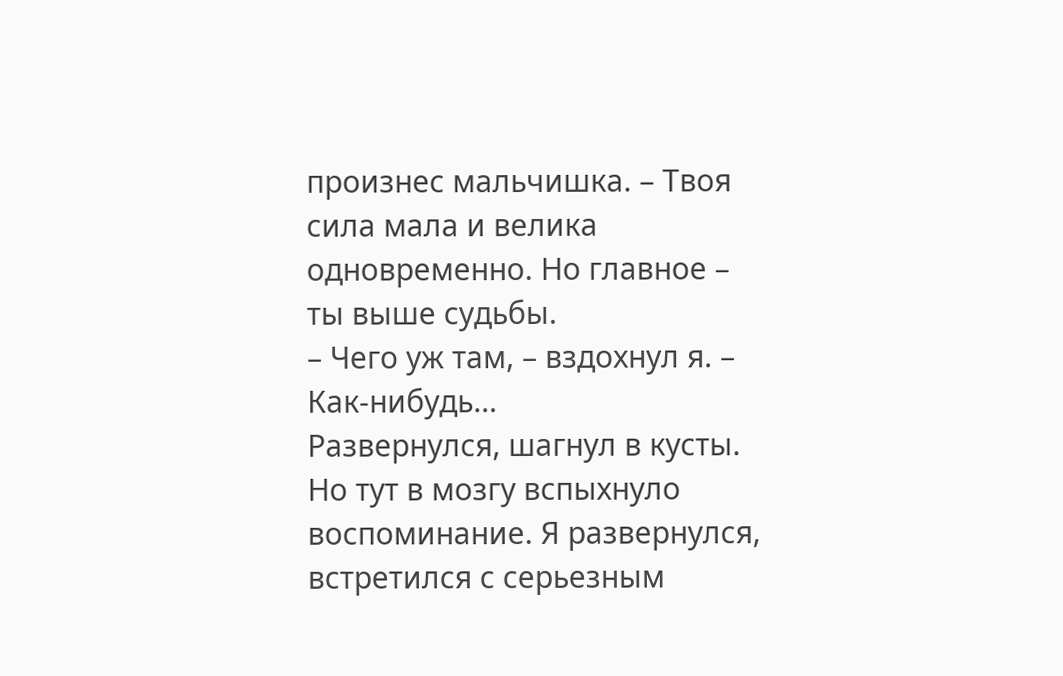произнес мальчишка. – Твоя сила мала и велика одновременно. Но главное – ты выше судьбы.
– Чего уж там, – вздохнул я. – Как-нибудь…
Развернулся, шагнул в кусты. Но тут в мозгу вспыхнуло воспоминание. Я развернулся, встретился с серьезным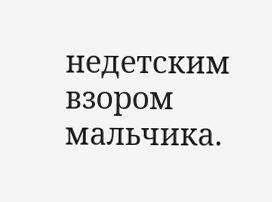недетским взором мальчика.